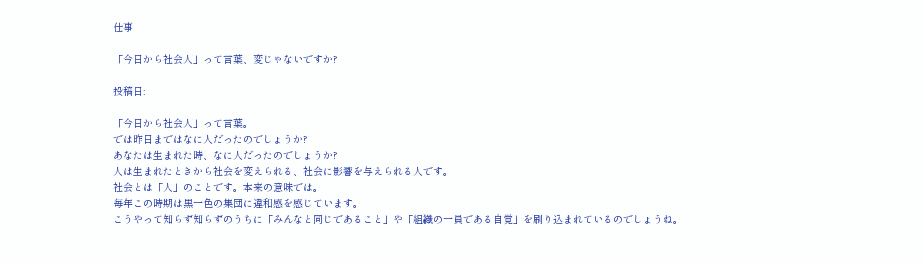仕事

「今日から社会人」って言葉、変じゃないですか?

投稿日:

「今日から社会人」って言葉。
では昨日まではなに人だったのでしょうか?
あなたは生まれた時、なに人だったのでしょうか?
人は生まれたときから社会を変えられる、社会に影響を与えられる人です。
社会とは「人」のことです。本来の意味では。
毎年この時期は黒一色の集団に違和感を感じています。
こうやって知らず知らずのうちに「みんなと同じであること」や「組織の一員である自覚」を刷り込まれているのでしょうね。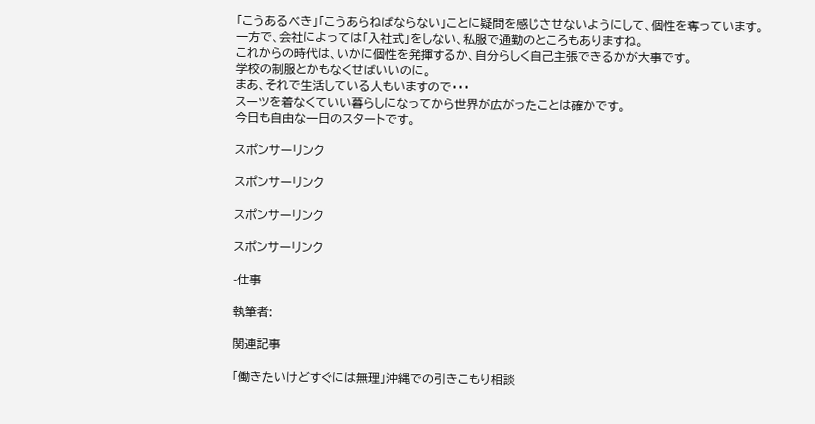「こうあるべき」「こうあらねばならない」ことに疑問を感じさせないようにして、個性を奪っています。
一方で、会社によっては「入社式」をしない、私服で通勤のところもありますね。
これからの時代は、いかに個性を発揮するか、自分らしく自己主張できるかが大事です。
学校の制服とかもなくせばいいのに。
まあ、それで生活している人もいますので・・・
スーツを着なくていい暮らしになってから世界が広がったことは確かです。
今日も自由な一日のスタートです。

スポンサーリンク

スポンサーリンク

スポンサーリンク

スポンサーリンク

-仕事

執筆者:

関連記事

「働きたいけどすぐには無理」沖縄での引きこもり相談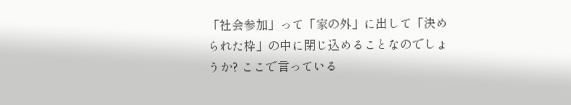「社会参加」って「家の外」に出して「決められた枠」の中に閉じ込めることなのでしょうか? ここで言っている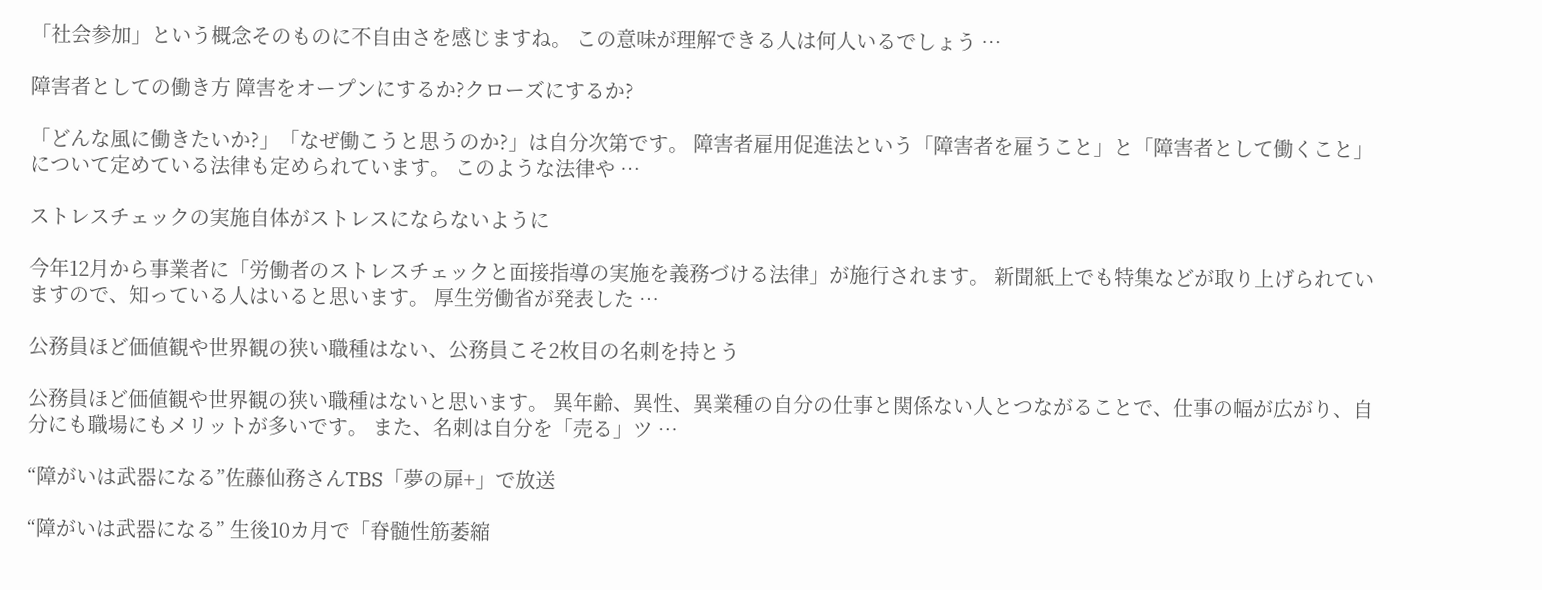「社会参加」という概念そのものに不自由さを感じますね。 この意味が理解できる人は何人いるでしょう …

障害者としての働き方 障害をオープンにするか?クローズにするか?

「どんな風に働きたいか?」「なぜ働こうと思うのか?」は自分次第です。 障害者雇用促進法という「障害者を雇うこと」と「障害者として働くこと」 について定めている法律も定められています。 このような法律や …

ストレスチェックの実施自体がストレスにならないように

今年12月から事業者に「労働者のストレスチェックと面接指導の実施を義務づける法律」が施行されます。 新聞紙上でも特集などが取り上げられていますので、知っている人はいると思います。 厚生労働省が発表した …

公務員ほど価値観や世界観の狭い職種はない、公務員こそ2枚目の名刺を持とう

公務員ほど価値観や世界観の狭い職種はないと思います。 異年齢、異性、異業種の自分の仕事と関係ない人とつながることで、仕事の幅が広がり、自分にも職場にもメリットが多いです。 また、名刺は自分を「売る」ツ …

“障がいは武器になる”佐藤仙務さんTBS「夢の扉+」で放送

“障がいは武器になる” 生後10カ月で「脊髄性筋萎縮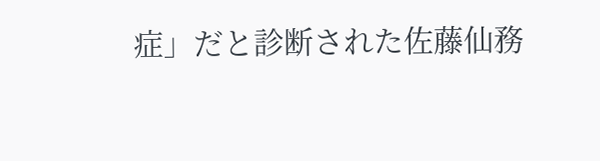症」だと診断された佐藤仙務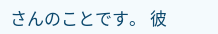さんのことです。 彼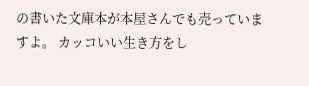の書いた文庫本が本屋さんでも売っていますよ。 カッコいい生き方をし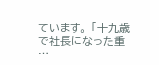ています。 「十九歳で社長になった重 …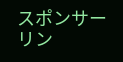スポンサーリン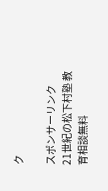ク

スポンサーリンク
21世紀の松下村塾 教育相談無料